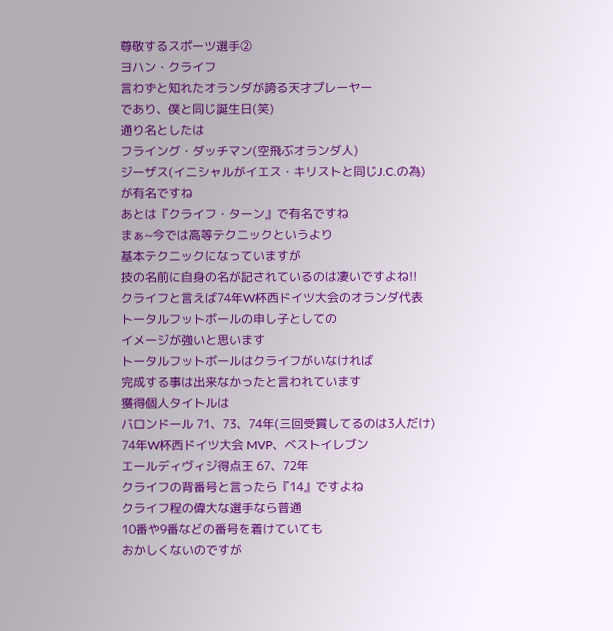尊敬するスポーツ選手②
ヨハン・クライフ
言わずと知れたオランダが誇る天才プレーヤー
であり、僕と同じ誕生日(笑)
通り名としたは
フライング・ダッチマン(空飛ぶオランダ人)
ジーザス(イニシャルがイエス・キリストと同じJ.C.の為)
が有名ですね
あとは『クライフ・ターン』で有名ですね
まぁ~今では高等テクニックというより
基本テクニックになっていますが
技の名前に自身の名が記されているのは凄いですよね!!
クライフと言えば74年W杯西ドイツ大会のオランダ代表
トータルフットボールの申し子としての
イメージが強いと思います
トータルフットボールはクライフがいなければ
完成する事は出来なかったと言われています
獲得個人タイトルは
バロンドール 71、73、74年(三回受賞してるのは3人だけ)
74年W杯西ドイツ大会 MVP、ベストイレブン
エールディヴィジ得点王 67、72年
クライフの背番号と言ったら『14』ですよね
クライフ程の偉大な選手なら普通
10番や9番などの番号を着けていても
おかしくないのですが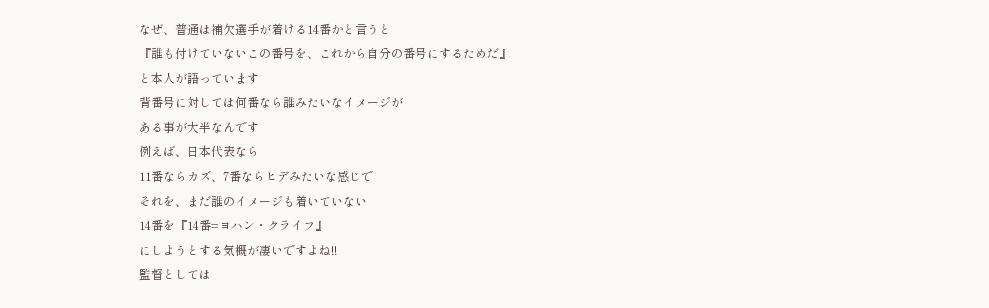なぜ、普通は補欠選手が着ける14番かと言うと
『誰も付けていないこの番号を、これから自分の番号にするためだ』
と本人が語っています
背番号に対しては何番なら誰みたいなイメージが
ある事が大半なんです
例えば、日本代表なら
11番ならカズ、7番ならヒデみたいな感じで
それを、まだ誰のイメージも着いていない
14番を『14番=ヨハン・クライフ』
にしようとする気概が凄いですよね!!
監督としては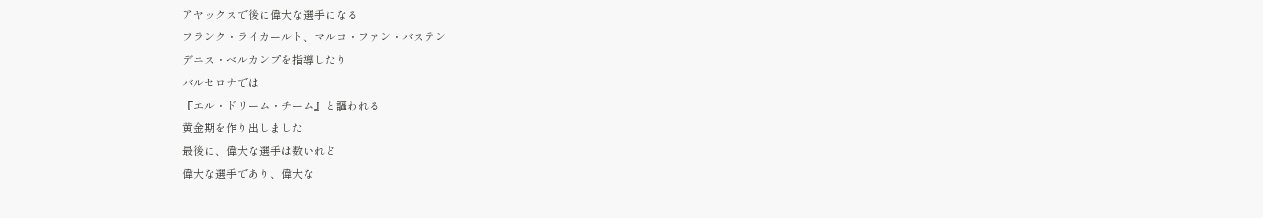アヤックスで後に偉大な選手になる
フランク・ライカールト、マルコ・ファン・バステン
デニス・ベルカンプを指導したり
バルセロナでは
『エル・ドリーム・チーム』と謳われる
黄金期を作り出しました
最後に、偉大な選手は数いれど
偉大な選手であり、偉大な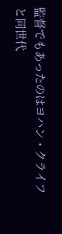監督でもあったのはヨハン・クライフ
と同世代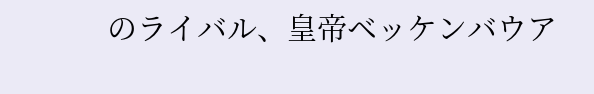のライバル、皇帝ベッケンバウア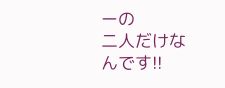ーの
二人だけなんです!!